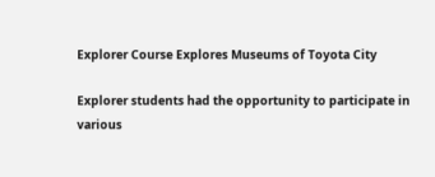Explorer Course Explores Museums of Toyota City

Explorer students had the opportunity to participate in various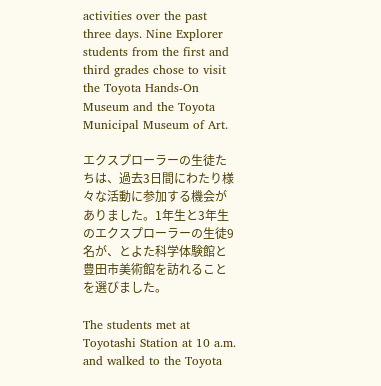activities over the past three days. Nine Explorer students from the first and third grades chose to visit the Toyota Hands-On Museum and the Toyota Municipal Museum of Art.

エクスプローラーの生徒たちは、過去3日間にわたり様々な活動に参加する機会がありました。1年生と3年生のエクスプローラーの生徒9名が、とよた科学体験館と豊田市美術館を訪れることを選びました。

The students met at Toyotashi Station at 10 a.m. and walked to the Toyota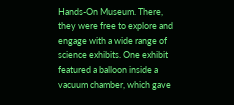Hands-On Museum. There, they were free to explore and engage with a wide range of science exhibits. One exhibit featured a balloon inside a vacuum chamber, which gave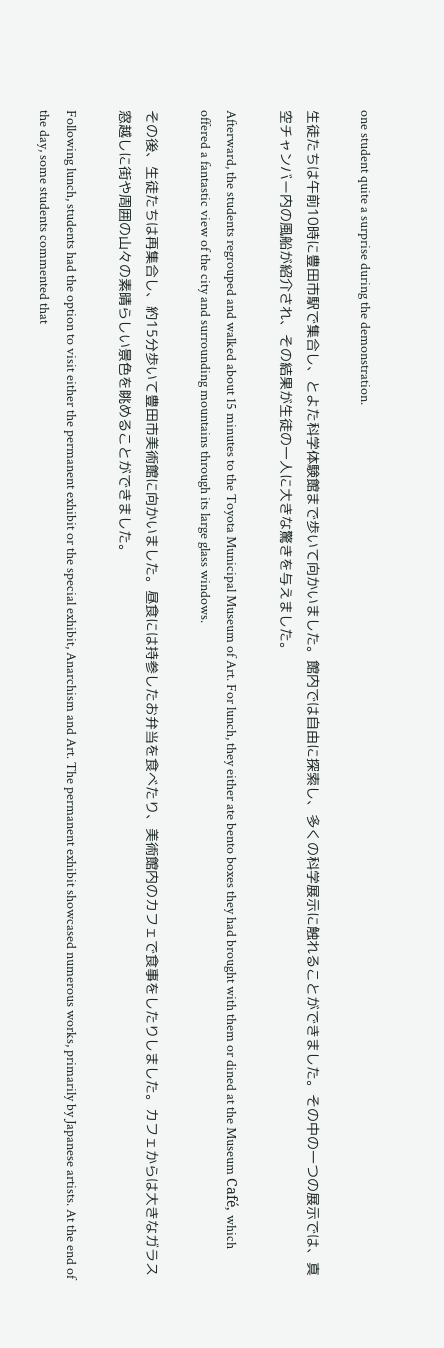one student quite a surprise during the demonstration.

生徒たちは午前10時に豊田市駅で集合し、とよた科学体験館まで歩いて向かいました。館内では自由に探索し、多くの科学展示に触れることができました。その中の一つの展示では、真空チャンバー内の風船が紹介され、その結果が生徒の一人に大きな驚きを与えました。

Afterward, the students regrouped and walked about 15 minutes to the Toyota Municipal Museum of Art. For lunch, they either ate bento boxes they had brought with them or dined at the Museum Café, which offered a fantastic view of the city and surrounding mountains through its large glass windows.

その後、生徒たちは再集合し、約15分歩いて豊田市美術館に向かいました。昼食には持参したお弁当を食べたり、美術館内のカフェで食事をしたりしました。カフェからは大きなガラス窓越しに街や周囲の山々の素晴らしい景色を眺めることができました。

Following lunch, students had the option to visit either the permanent exhibit or the special exhibit, Anarchism and Art. The permanent exhibit showcased numerous works, primarily by Japanese artists. At the end of the day, some students commented that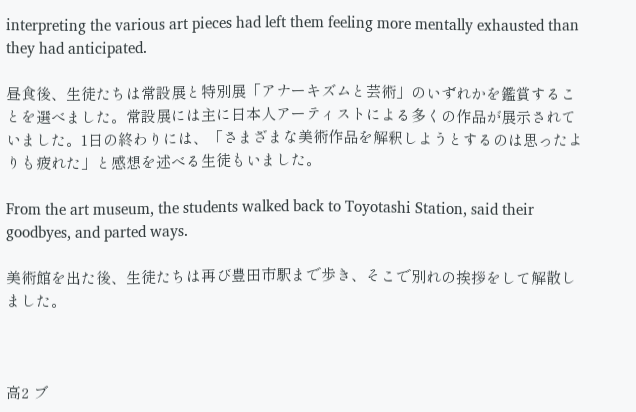interpreting the various art pieces had left them feeling more mentally exhausted than they had anticipated.

昼食後、生徒たちは常設展と特別展「アナーキズムと芸術」のいずれかを鑑賞することを選べました。常設展には主に日本人アーティストによる多くの作品が展示されていました。1日の終わりには、「さまざまな美術作品を解釈しようとするのは思ったよりも疲れた」と感想を述べる生徒もいました。

From the art museum, the students walked back to Toyotashi Station, said their goodbyes, and parted ways.

美術館を出た後、生徒たちは再び豊田市駅まで歩き、そこで別れの挨拶をして解散しました。



高2 ブ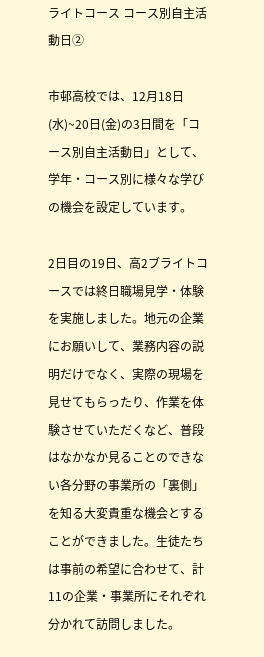ライトコース コース別自主活動日②

市邨高校では、12月18日(水)~20日(金)の3日間を「コース別自主活動日」として、学年・コース別に様々な学びの機会を設定しています。

2日目の19日、高2ブライトコースでは終日職場見学・体験を実施しました。地元の企業にお願いして、業務内容の説明だけでなく、実際の現場を見せてもらったり、作業を体験させていただくなど、普段はなかなか見ることのできない各分野の事業所の「裏側」を知る大変貴重な機会とすることができました。生徒たちは事前の希望に合わせて、計11の企業・事業所にそれぞれ分かれて訪問しました。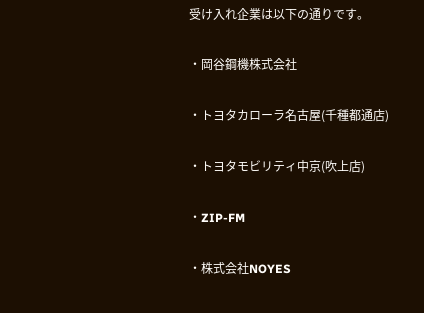受け入れ企業は以下の通りです。

・岡谷鋼機株式会社

・トヨタカローラ名古屋(千種都通店)

・トヨタモビリティ中京(吹上店)

・ZIP-FM

・株式会社NOYES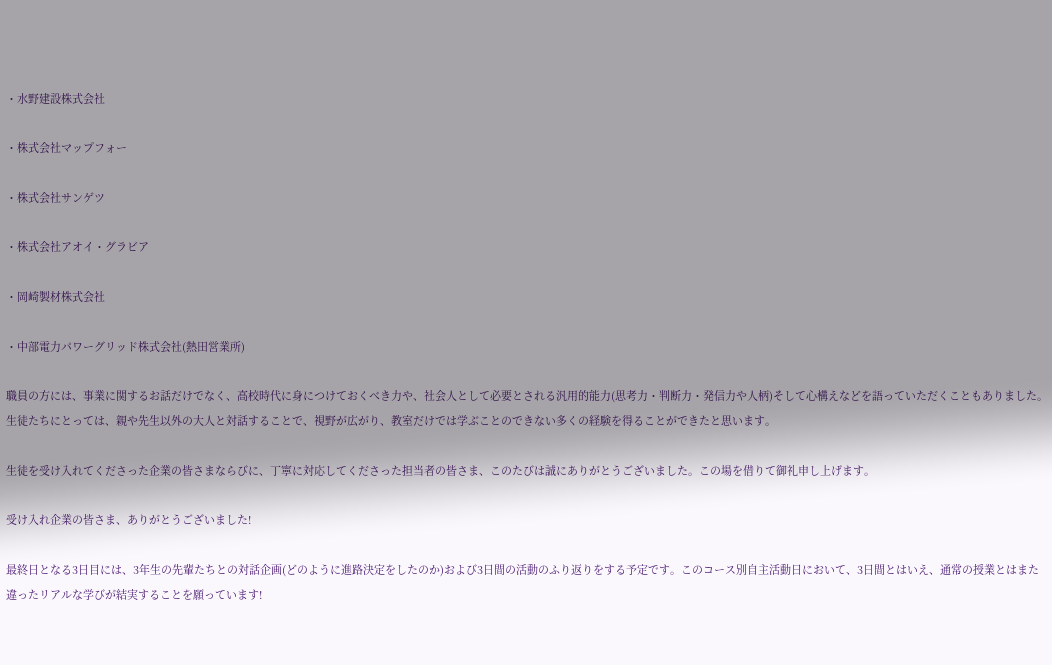・水野建設株式会社

・株式会社マップフォー

・株式会社サンゲツ

・株式会社アオイ・グラビア

・岡崎製材株式会社

・中部電力パワーグリッド株式会社(熱田営業所)

職員の方には、事業に関するお話だけでなく、高校時代に身につけておくべき力や、社会人として必要とされる汎用的能力(思考力・判断力・発信力や人柄)そして心構えなどを語っていただくこともありました。生徒たちにとっては、親や先生以外の大人と対話することで、視野が広がり、教室だけでは学ぶことのできない多くの経験を得ることができたと思います。

生徒を受け入れてくださった企業の皆さまならびに、丁寧に対応してくださった担当者の皆さま、このたびは誠にありがとうございました。この場を借りて御礼申し上げます。

受け入れ企業の皆さま、ありがとうございました!

最終日となる3日目には、3年生の先輩たちとの対話企画(どのように進路決定をしたのか)および3日間の活動のふり返りをする予定です。このコース別自主活動日において、3日間とはいえ、通常の授業とはまた違ったリアルな学びが結実することを願っています!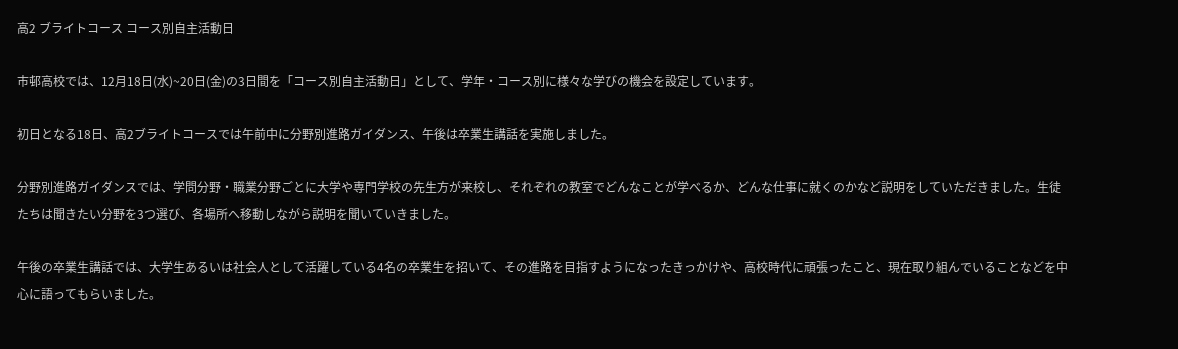高2 ブライトコース コース別自主活動日

市邨高校では、12月18日(水)~20日(金)の3日間を「コース別自主活動日」として、学年・コース別に様々な学びの機会を設定しています。

初日となる18日、高2ブライトコースでは午前中に分野別進路ガイダンス、午後は卒業生講話を実施しました。

分野別進路ガイダンスでは、学問分野・職業分野ごとに大学や専門学校の先生方が来校し、それぞれの教室でどんなことが学べるか、どんな仕事に就くのかなど説明をしていただきました。生徒たちは聞きたい分野を3つ選び、各場所へ移動しながら説明を聞いていきました。

午後の卒業生講話では、大学生あるいは社会人として活躍している4名の卒業生を招いて、その進路を目指すようになったきっかけや、高校時代に頑張ったこと、現在取り組んでいることなどを中心に語ってもらいました。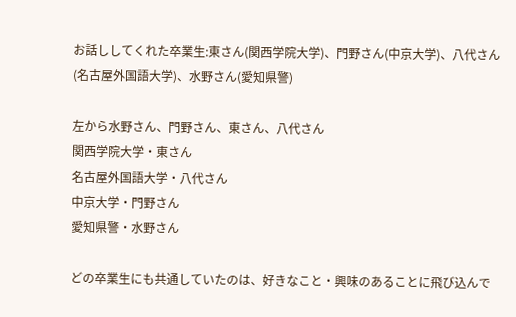お話ししてくれた卒業生:東さん(関西学院大学)、門野さん(中京大学)、八代さん(名古屋外国語大学)、水野さん(愛知県警)

左から水野さん、門野さん、東さん、八代さん
関西学院大学・東さん
名古屋外国語大学・八代さん
中京大学・門野さん
愛知県警・水野さん

どの卒業生にも共通していたのは、好きなこと・興味のあることに飛び込んで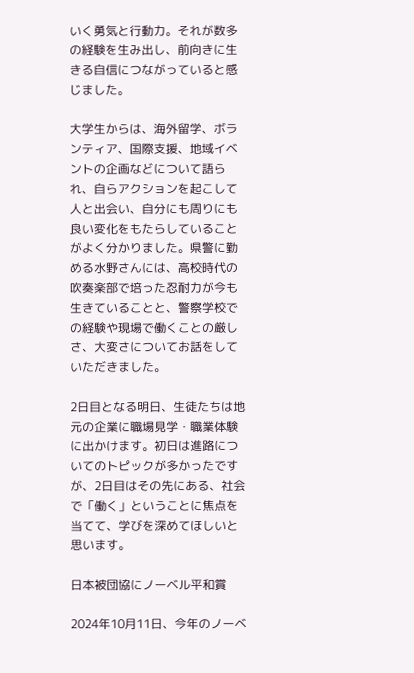いく勇気と行動力。それが数多の経験を生み出し、前向きに生きる自信につながっていると感じました。

大学生からは、海外留学、ボランティア、国際支援、地域イベントの企画などについて語られ、自らアクションを起こして人と出会い、自分にも周りにも良い変化をもたらしていることがよく分かりました。県警に勤める水野さんには、高校時代の吹奏楽部で培った忍耐力が今も生きていることと、警察学校での経験や現場で働くことの厳しさ、大変さについてお話をしていただきました。

2日目となる明日、生徒たちは地元の企業に職場見学・職業体験に出かけます。初日は進路についてのトピックが多かったですが、2日目はその先にある、社会で「働く」ということに焦点を当てて、学びを深めてほしいと思います。

日本被団協にノーベル平和賞

2024年10月11日、今年のノーベ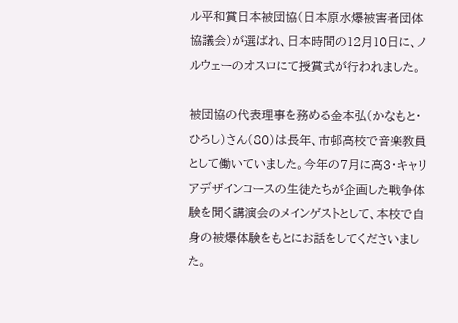ル平和賞日本被団協(日本原水爆被害者団体協議会)が選ばれ、日本時間の12月10日に、ノルウェーのオスロにて授賞式が行われました。

被団協の代表理事を務める金本弘(かなもと・ひろし)さん(80)は長年、市邨高校で音楽教員として働いていました。今年の7月に高3・キャリアデザインコースの生徒たちが企画した戦争体験を聞く講演会のメインゲストとして、本校で自身の被爆体験をもとにお話をしてくださいました。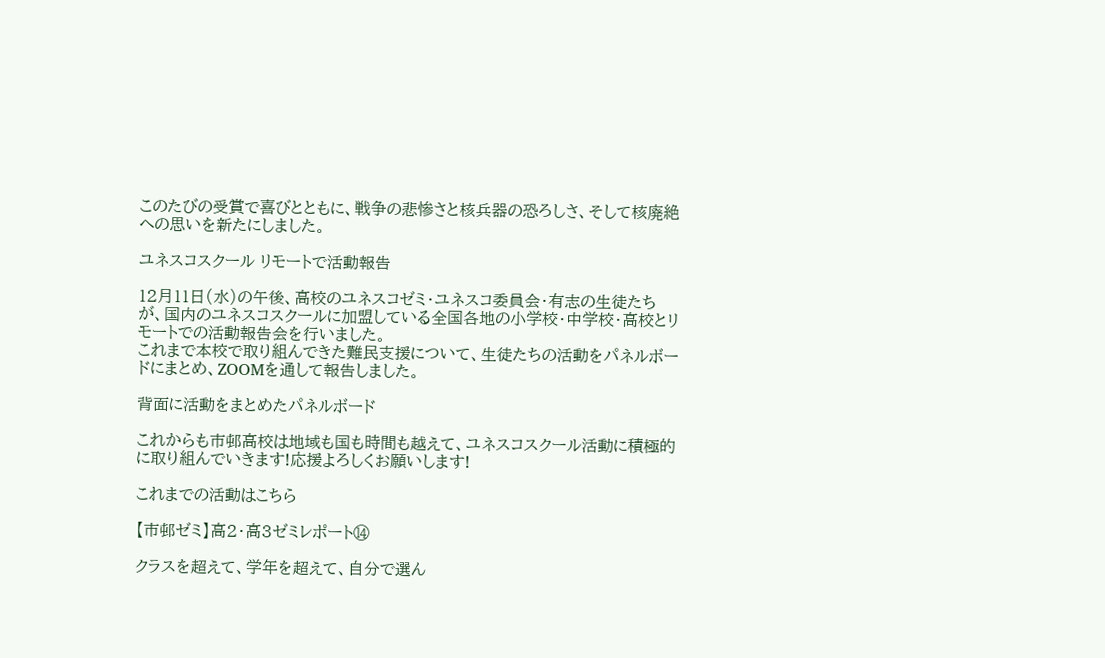このたびの受賞で喜びとともに、戦争の悲惨さと核兵器の恐ろしさ、そして核廃絶への思いを新たにしました。

ユネスコスクール リモートで活動報告

12月11日(水)の午後、高校のユネスコゼミ・ユネスコ委員会・有志の生徒たちが、国内のユネスコスクールに加盟している全国各地の小学校・中学校・高校とリモートでの活動報告会を行いました。
これまで本校で取り組んできた難民支援について、生徒たちの活動をパネルボードにまとめ、ZOOMを通して報告しました。

背面に活動をまとめたパネルボード

これからも市邨高校は地域も国も時間も越えて、ユネスコスクール活動に積極的に取り組んでいきます!応援よろしくお願いします!

これまでの活動はこちら

【市邨ゼミ】高2・高3ゼミレポート⑭

クラスを超えて、学年を超えて、自分で選ん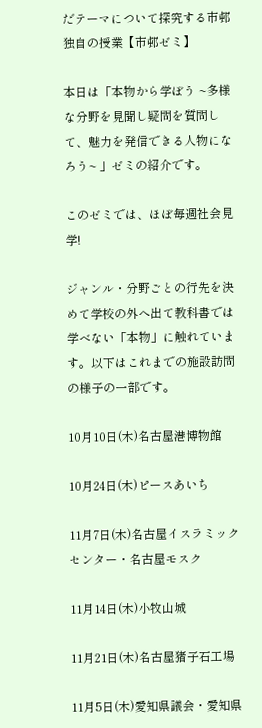だテーマについて探究する市邨独自の授業【市邨ゼミ】

本日は「本物から学ぼう ~多様な分野を見聞し疑問を質問して、魅力を発信できる人物になろう~ 」ゼミの紹介です。

このゼミでは、ほぼ毎週社会見学!

ジャンル・分野ごとの行先を決めて学校の外へ出て教科書では学べない「本物」に触れています。以下はこれまでの施設訪問の様子の一部です。

10月10日(木)名古屋港博物館

10月24日(木)ピースあいち

11月7日(木)名古屋イスラミックセンター・名古屋モスク

11月14日(木)小牧山城

11月21日(木)名古屋猪子石工場

11月5日(木)愛知県議会・愛知県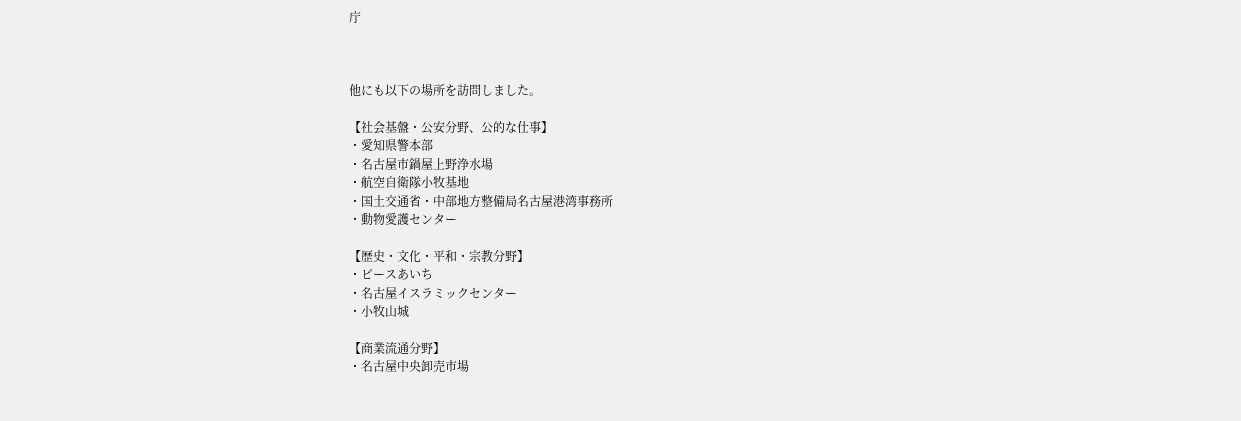庁



他にも以下の場所を訪問しました。

【社会基盤・公安分野、公的な仕事】
・愛知県警本部
・名古屋市鍋屋上野浄水場
・航空自衛隊小牧基地
・国土交通省・中部地方整備局名古屋港湾事務所
・動物愛護センター

【歴史・文化・平和・宗教分野】
・ピースあいち
・名古屋イスラミックセンター
・小牧山城

【商業流通分野】
・名古屋中央卸売市場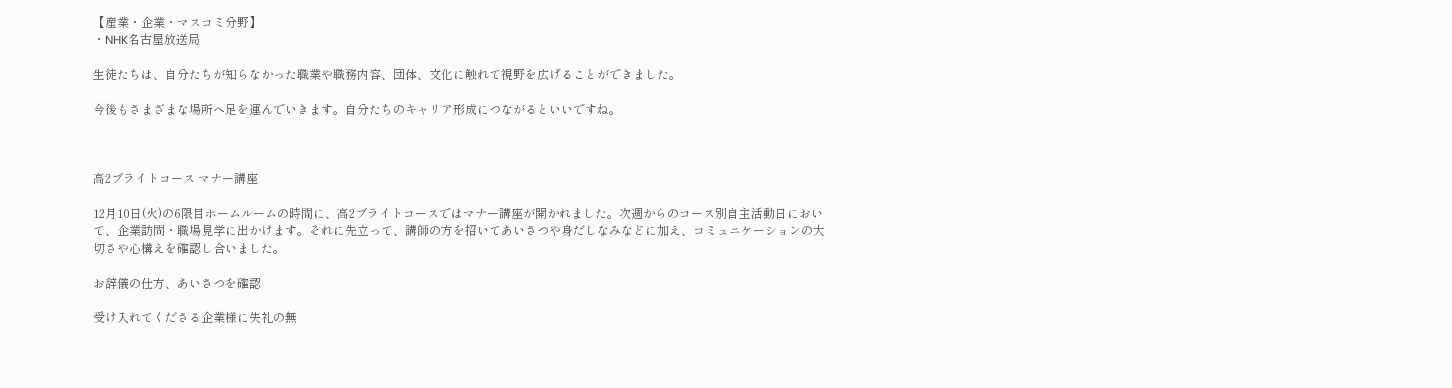【産業・企業・マスコミ分野】
・NHK名古屋放送局

生徒たちは、自分たちが知らなかった職業や職務内容、団体、文化に触れて視野を広げることができました。

今後もさまざまな場所へ足を運んでいきます。自分たちのキャリア形成につながるといいですね。



高2ブライトコース マナー講座

12月10日(火)の6限目ホームルームの時間に、高2ブライトコースではマナー講座が開かれました。次週からのコース別自主活動日において、企業訪問・職場見学に出かけます。それに先立って、講師の方を招いてあいさつや身だしなみなどに加え、コミュニケーションの大切さや心構えを確認し合いました。

お辞儀の仕方、あいさつを確認

受け入れてくださる企業様に失礼の無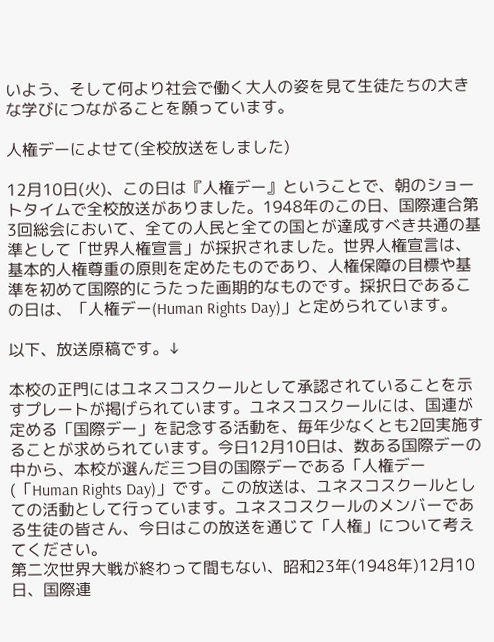いよう、そして何より社会で働く大人の姿を見て生徒たちの大きな学びにつながることを願っています。

人権デーによせて(全校放送をしました)

12月10日(火)、この日は『人権デー』ということで、朝のショートタイムで全校放送がありました。1948年のこの日、国際連合第3回総会において、全ての人民と全ての国とが達成すべき共通の基準として「世界人権宣言」が採択されました。世界人権宣言は、基本的人権尊重の原則を定めたものであり、人権保障の目標や基準を初めて国際的にうたった画期的なものです。採択日であるこの日は、「人権デー(Human Rights Day)」と定められています。

以下、放送原稿です。↓

本校の正門にはユネスコスクールとして承認されていることを示すプレートが掲げられています。ユネスコスクールには、国連が定める「国際デー」を記念する活動を、毎年少なくとも2回実施することが求められています。今日12月10日は、数ある国際デーの中から、本校が選んだ三つ目の国際デーである「人権デー(「Human Rights Day)」です。この放送は、ユネスコスクールとしての活動として行っています。ユネスコスクールのメンバーである生徒の皆さん、今日はこの放送を通じて「人権」について考えてください。
第二次世界大戦が終わって間もない、昭和23年(1948年)12月10日、国際連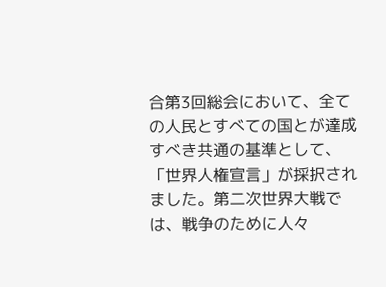合第3回総会において、全ての人民とすべての国とが達成すべき共通の基準として、「世界人権宣言」が採択されました。第二次世界大戦では、戦争のために人々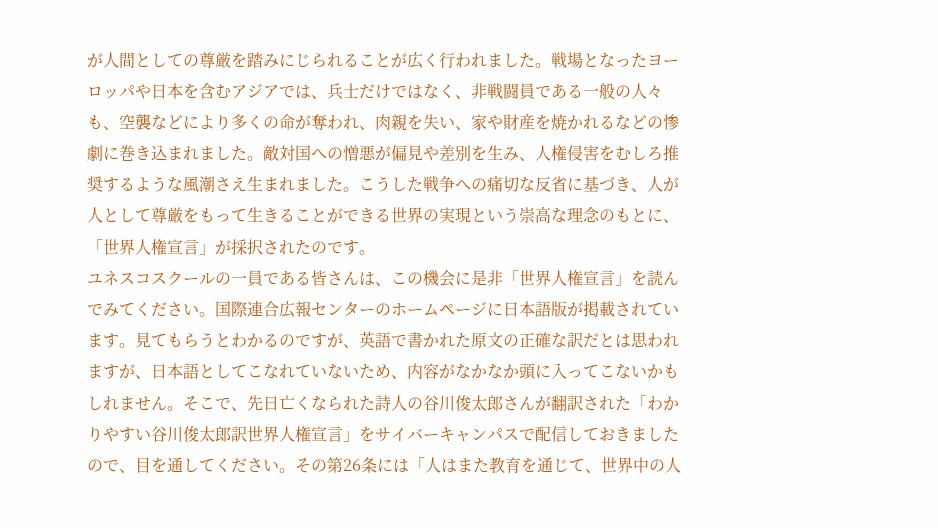が人間としての尊厳を踏みにじられることが広く行われました。戦場となったヨーロッパや日本を含むアジアでは、兵士だけではなく、非戦闘員である一般の人々も、空襲などにより多くの命が奪われ、肉親を失い、家や財産を焼かれるなどの惨劇に巻き込まれました。敵対国への憎悪が偏見や差別を生み、人権侵害をむしろ推奨するような風潮さえ生まれました。こうした戦争への痛切な反省に基づき、人が人として尊厳をもって生きることができる世界の実現という崇高な理念のもとに、「世界人権宣言」が採択されたのです。
ユネスコスクールの一員である皆さんは、この機会に是非「世界人権宣言」を読んでみてください。国際連合広報センターのホームページに日本語版が掲載されています。見てもらうとわかるのですが、英語で書かれた原文の正確な訳だとは思われますが、日本語としてこなれていないため、内容がなかなか頭に入ってこないかもしれません。そこで、先日亡くなられた詩人の谷川俊太郎さんが翻訳された「わかりやすい谷川俊太郎訳世界人権宣言」をサイバーキャンパスで配信しておきましたので、目を通してください。その第26条には「人はまた教育を通じて、世界中の人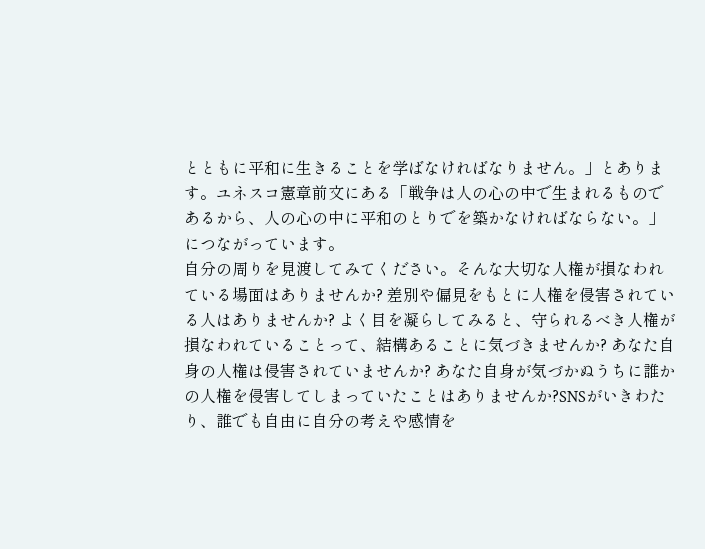とともに平和に生きることを学ばなければなりません。」とあります。ユネスコ憲章前文にある「戦争は人の心の中で生まれるものであるから、人の心の中に平和のとりでを築かなければならない。」につながっています。
自分の周りを見渡してみてください。そんな大切な人権が損なわれている場面はありませんか? 差別や偏見をもとに人権を侵害されている人はありませんか? よく目を凝らしてみると、守られるべき人権が損なわれていることって、結構あることに気づきませんか? あなた自身の人権は侵害されていませんか? あなた自身が気づかぬうちに誰かの人権を侵害してしまっていたことはありませんか?SNSがいきわたり、誰でも自由に自分の考えや感情を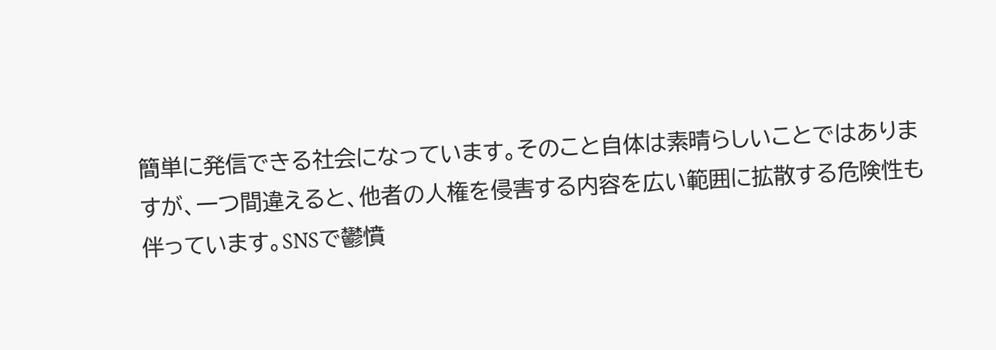簡単に発信できる社会になっています。そのこと自体は素晴らしいことではありますが、一つ間違えると、他者の人権を侵害する内容を広い範囲に拡散する危険性も伴っています。SNSで鬱憤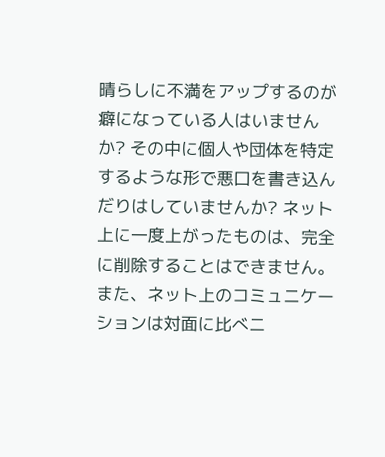晴らしに不満をアップするのが癖になっている人はいませんか? その中に個人や団体を特定するような形で悪口を書き込んだりはしていませんか? ネット上に一度上がったものは、完全に削除することはできません。また、ネット上のコミュニケーションは対面に比べニ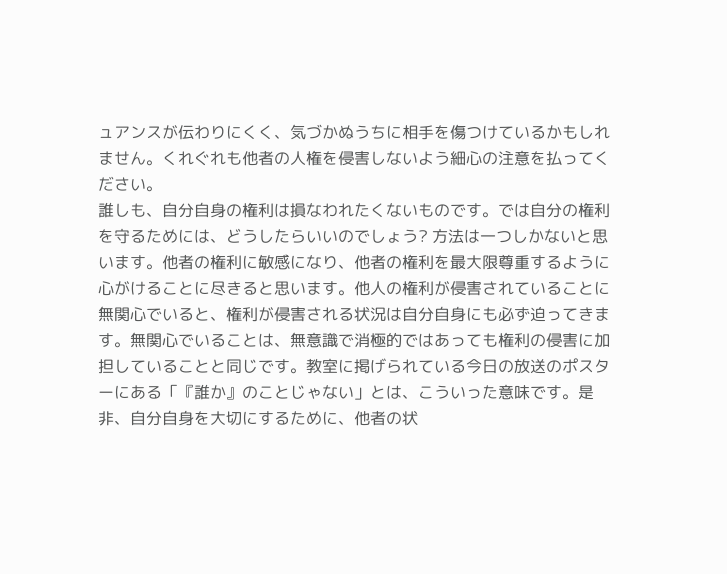ュアンスが伝わりにくく、気づかぬうちに相手を傷つけているかもしれません。くれぐれも他者の人権を侵害しないよう細心の注意を払ってください。
誰しも、自分自身の権利は損なわれたくないものです。では自分の権利を守るためには、どうしたらいいのでしょう? 方法は一つしかないと思います。他者の権利に敏感になり、他者の権利を最大限尊重するように心がけることに尽きると思います。他人の権利が侵害されていることに無関心でいると、権利が侵害される状況は自分自身にも必ず迫ってきます。無関心でいることは、無意識で消極的ではあっても権利の侵害に加担していることと同じです。教室に掲げられている今日の放送のポスターにある「『誰か』のことじゃない」とは、こういった意味です。是非、自分自身を大切にするために、他者の状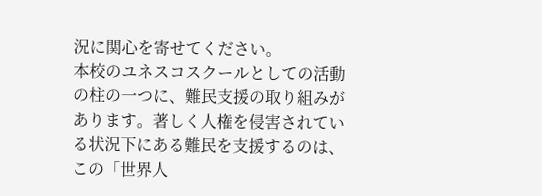況に関心を寄せてください。
本校のユネスコスクールとしての活動の柱の一つに、難民支援の取り組みがあります。著しく人権を侵害されている状況下にある難民を支援するのは、この「世界人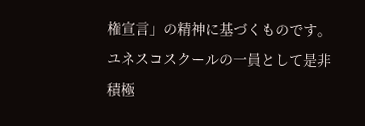権宣言」の精神に基づくものです。ユネスコスクールの一員として是非積極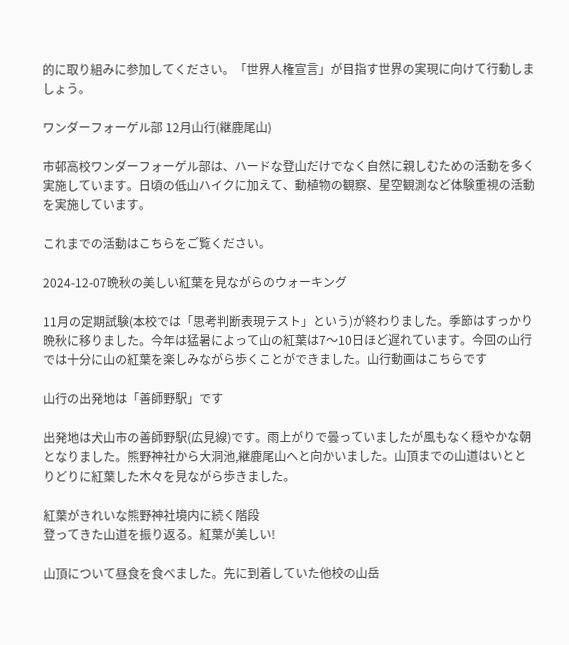的に取り組みに参加してください。「世界人権宣言」が目指す世界の実現に向けて行動しましょう。

ワンダーフォーゲル部 12月山行(継鹿尾山)

市邨高校ワンダーフォーゲル部は、ハードな登山だけでなく自然に親しむための活動を多く実施しています。日頃の低山ハイクに加えて、動植物の観察、星空観測など体験重視の活動を実施しています。

これまでの活動はこちらをご覧ください。

2024-12-07晩秋の美しい紅葉を見ながらのウォーキング

11月の定期試験(本校では「思考判断表現テスト」という)が終わりました。季節はすっかり晩秋に移りました。今年は猛暑によって山の紅葉は7〜10日ほど遅れています。今回の山行では十分に山の紅葉を楽しみながら歩くことができました。山行動画はこちらです

山行の出発地は「善師野駅」です

出発地は犬山市の善師野駅(広見線)です。雨上がりで曇っていましたが風もなく穏やかな朝となりました。熊野神社から大洞池,継鹿尾山へと向かいました。山頂までの山道はいととりどりに紅葉した木々を見ながら歩きました。

紅葉がきれいな熊野神社境内に続く階段
登ってきた山道を振り返る。紅葉が美しい!

山頂について昼食を食べました。先に到着していた他校の山岳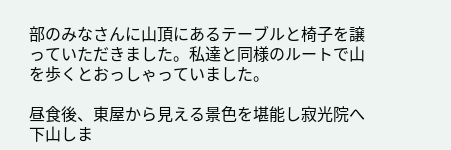部のみなさんに山頂にあるテーブルと椅子を譲っていただきました。私達と同様のルートで山を歩くとおっしゃっていました。

昼食後、東屋から見える景色を堪能し寂光院へ下山しま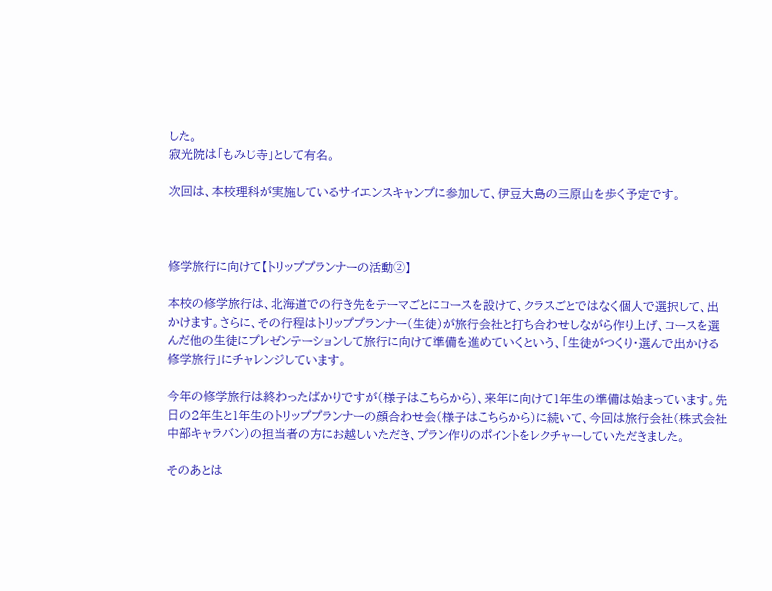した。
寂光院は「もみじ寺」として有名。

次回は、本校理科が実施しているサイエンスキャンプに参加して、伊豆大島の三原山を歩く予定です。



修学旅行に向けて【トリッププランナーの活動➁】

本校の修学旅行は、北海道での行き先をテーマごとにコースを設けて、クラスごとではなく個人で選択して、出かけます。さらに、その行程はトリッププランナー(生徒)が旅行会社と打ち合わせしながら作り上げ、コースを選んだ他の生徒にプレゼンテーションして旅行に向けて準備を進めていくという、「生徒がつくり・選んで出かける修学旅行」にチャレンジしています。

今年の修学旅行は終わったばかりですが(様子はこちらから)、来年に向けて1年生の準備は始まっています。先日の2年生と1年生のトリッププランナーの顔合わせ会(様子はこちらから)に続いて、今回は旅行会社(株式会社中部キャラバン)の担当者の方にお越しいただき、プラン作りのポイントをレクチャーしていただきました。

そのあとは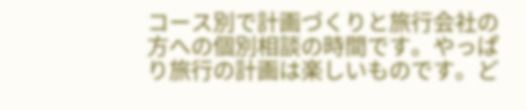コース別で計画づくりと旅行会社の方への個別相談の時間です。やっぱり旅行の計画は楽しいものです。ど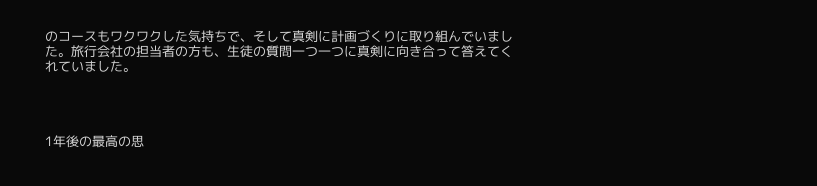のコースもワクワクした気持ちで、そして真剣に計画づくりに取り組んでいました。旅行会社の担当者の方も、生徒の質問一つ一つに真剣に向き合って答えてくれていました。




1年後の最高の思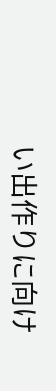い出作りに向け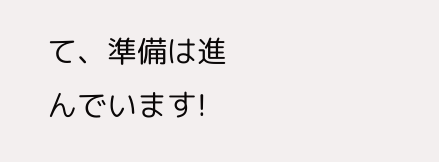て、準備は進んでいます!